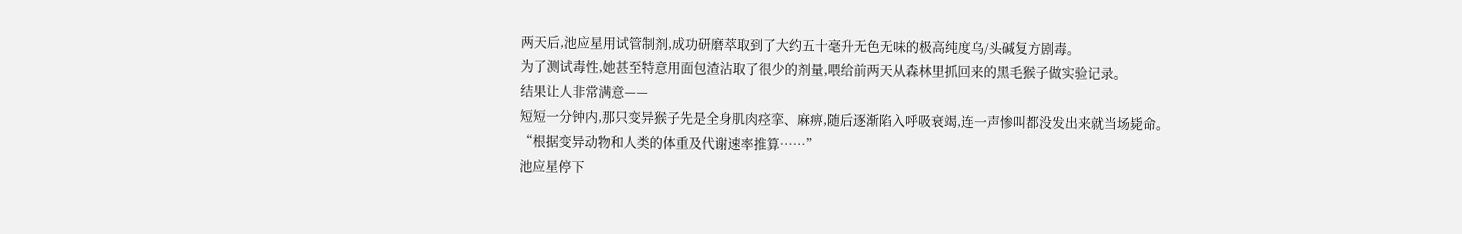两天后,池应星用试管制剂,成功研磨萃取到了大约五十毫升无色无味的极高纯度乌/头碱复方剧毒。
为了测试毒性,她甚至特意用面包渣沾取了很少的剂量,喂给前两天从森林里抓回来的黑毛猴子做实验记录。
结果让人非常满意——
短短一分钟内,那只变异猴子先是全身肌肉痉挛、麻痹,随后逐渐陷入呼吸衰竭,连一声惨叫都没发出来就当场毙命。
“根据变异动物和人类的体重及代谢速率推算……”
池应星停下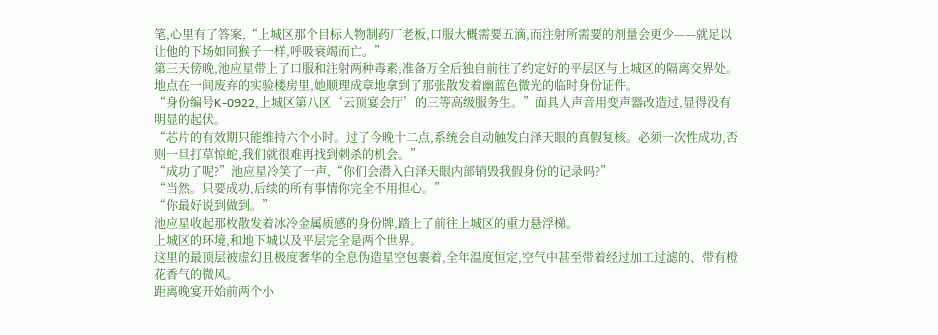笔,心里有了答案,“上城区那个目标人物制药厂老板,口服大概需要五滴,而注射所需要的剂量会更少——就足以让他的下场如同猴子一样,呼吸衰竭而亡。”
第三天傍晚,池应星带上了口服和注射两种毒素,准备万全后独自前往了约定好的平层区与上城区的隔离交界处。
地点在一间废弃的实验楼房里,她顺理成章地拿到了那张散发着幽蓝色微光的临时身份证件。
“身份编号K-0922,上城区第八区‘云顶宴会厅’的三等高级服务生。”面具人声音用变声器改造过,显得没有明显的起伏。
“芯片的有效期只能维持六个小时。过了今晚十二点,系统会自动触发白泽天眼的真假复核。必须一次性成功,否则一旦打草惊蛇,我们就很难再找到刺杀的机会。”
“成功了呢?”池应星冷笑了一声,“你们会潜入白泽天眼内部销毁我假身份的记录吗?”
“当然。只要成功,后续的所有事情你完全不用担心。”
“你最好说到做到。”
池应星收起那枚散发着冰冷金属质感的身份牌,踏上了前往上城区的重力悬浮梯。
上城区的环境,和地下城以及平层完全是两个世界。
这里的最顶层被虚幻且极度奢华的全息伪造星空包裹着,全年温度恒定,空气中甚至带着经过加工过滤的、带有橙花香气的微风。
距离晚宴开始前两个小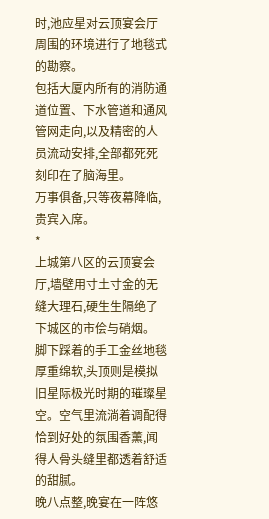时,池应星对云顶宴会厅周围的环境进行了地毯式的勘察。
包括大厦内所有的消防通道位置、下水管道和通风管网走向,以及精密的人员流动安排,全部都死死刻印在了脑海里。
万事俱备,只等夜幕降临,贵宾入席。
*
上城第八区的云顶宴会厅,墙壁用寸土寸金的无缝大理石,硬生生隔绝了下城区的市侩与硝烟。
脚下踩着的手工金丝地毯厚重绵软,头顶则是模拟旧星际极光时期的璀璨星空。空气里流淌着调配得恰到好处的氛围香薰,闻得人骨头缝里都透着舒适的甜腻。
晚八点整,晚宴在一阵悠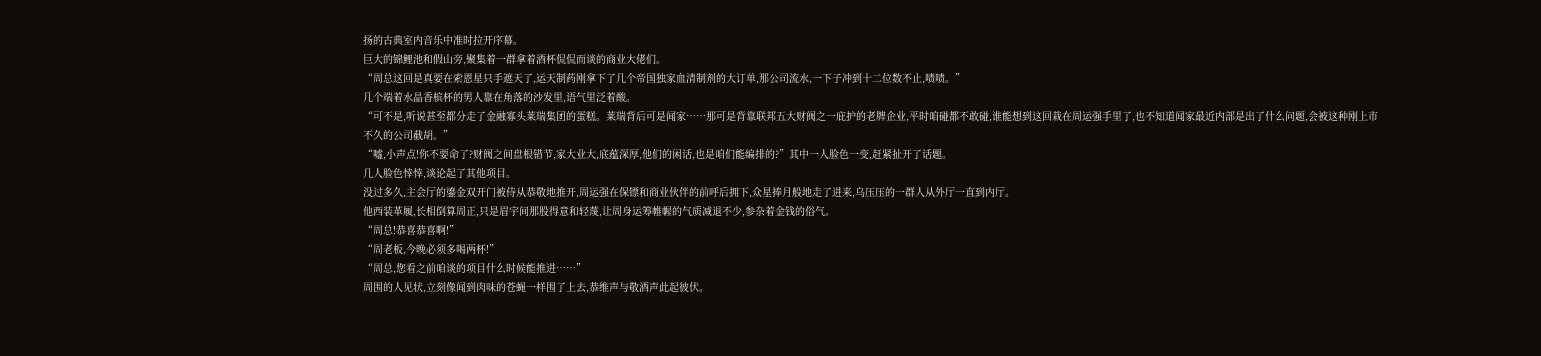扬的古典室内音乐中准时拉开序幕。
巨大的锦鲤池和假山旁,聚集着一群拿着酒杯侃侃而谈的商业大佬们。
“周总这回是真要在索恩星只手遮天了,运天制药刚拿下了几个帝国独家血清制剂的大订单,那公司流水,一下子冲到十二位数不止,啧啧。”
几个端着水晶香槟杯的男人靠在角落的沙发里,语气里泛着酸。
“可不是,听说甚至都分走了金融寡头莱瑞集团的蛋糕。莱瑞背后可是闻家……那可是背靠联邦五大财阀之一庇护的老牌企业,平时咱碰都不敢碰,谁能想到这回栽在周运强手里了,也不知道闻家最近内部是出了什么问题,会被这种刚上市不久的公司截胡。”
“嘘,小声点!你不要命了?财阀之间盘根错节,家大业大,底蕴深厚,他们的闲话,也是咱们能编排的?”其中一人脸色一变,赶紧扯开了话题。
几人脸色悻悻,谈论起了其他项目。
没过多久,主会厅的鎏金双开门被侍从恭敬地推开,周运强在保镖和商业伙伴的前呼后拥下,众星捧月般地走了进来,乌压压的一群人从外厅一直到内厅。
他西装革履,长相倒算周正,只是眉宇间那股得意和轻蔑,让周身运筹帷幄的气质减退不少,参杂着金钱的俗气。
“周总!恭喜恭喜啊!”
“周老板,今晚必须多喝两杯!”
“周总,您看之前咱谈的项目什么时候能推进……”
周围的人见状,立刻像闻到肉味的苍蝇一样围了上去,恭维声与敬酒声此起彼伏。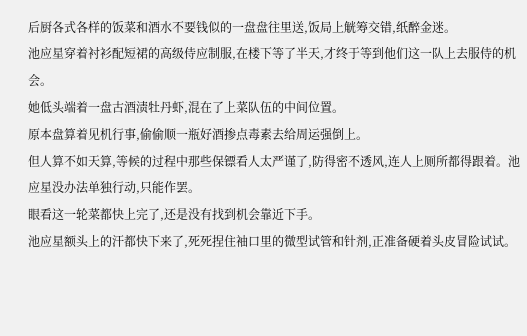后厨各式各样的饭菜和酒水不要钱似的一盘盘往里送,饭局上觥筹交错,纸醉金迷。
池应星穿着衬衫配短裙的高级侍应制服,在楼下等了半天,才终于等到他们这一队上去服侍的机会。
她低头端着一盘古酒渍牡丹虾,混在了上菜队伍的中间位置。
原本盘算着见机行事,偷偷顺一瓶好酒掺点毒素去给周运强倒上。
但人算不如天算,等候的过程中那些保镖看人太严谨了,防得密不透风,连人上厕所都得跟着。池应星没办法单独行动,只能作罢。
眼看这一轮菜都快上完了,还是没有找到机会靠近下手。
池应星额头上的汗都快下来了,死死捏住袖口里的微型试管和针剂,正准备硬着头皮冒险试试。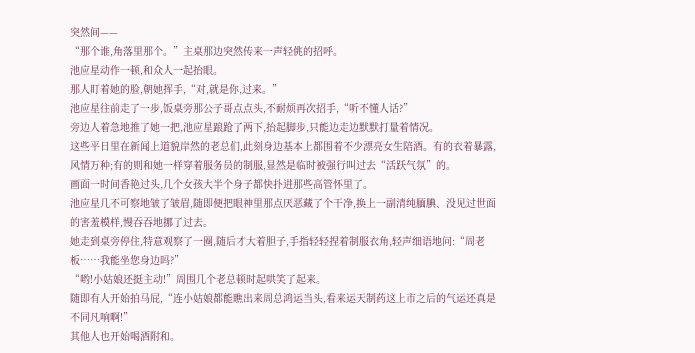突然间——
“那个谁,角落里那个。”主桌那边突然传来一声轻佻的招呼。
池应星动作一顿,和众人一起抬眼。
那人盯着她的脸,朝她挥手,“对,就是你,过来。”
池应星往前走了一步,饭桌旁那公子哥点点头,不耐烦再次招手,“听不懂人话?”
旁边人着急地推了她一把,池应星踉跄了两下,抬起脚步,只能边走边默默打量着情况。
这些平日里在新闻上道貌岸然的老总们,此刻身边基本上都围着不少漂亮女生陪酒。有的衣着暴露,风情万种;有的则和她一样穿着服务员的制服,显然是临时被强行叫过去“活跃气氛”的。
画面一时间香艳过头,几个女孩大半个身子都快扑进那些高管怀里了。
池应星几不可察地皱了皱眉,随即便把眼神里那点厌恶藏了个干净,换上一副清纯腼腆、没见过世面的害羞模样,慢吞吞地挪了过去。
她走到桌旁停住,特意观察了一圈,随后才大着胆子,手指轻轻捏着制服衣角,轻声细语地问:“周老板……我能坐您身边吗?”
“哟!小姑娘还挺主动!”周围几个老总顿时起哄笑了起来。
随即有人开始拍马屁,“连小姑娘都能瞧出来周总鸿运当头,看来运天制药这上市之后的气运还真是不同凡响啊!”
其他人也开始喝酒附和。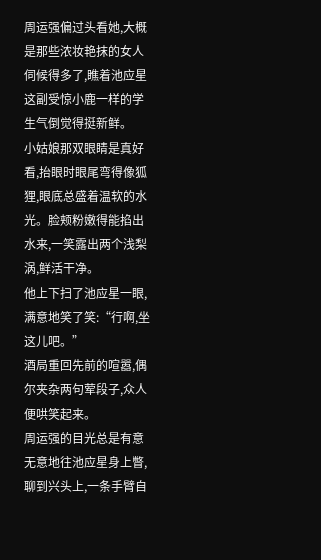周运强偏过头看她,大概是那些浓妆艳抹的女人伺候得多了,瞧着池应星这副受惊小鹿一样的学生气倒觉得挺新鲜。
小姑娘那双眼睛是真好看,抬眼时眼尾弯得像狐狸,眼底总盛着温软的水光。脸颊粉嫩得能掐出水来,一笑露出两个浅梨涡,鲜活干净。
他上下扫了池应星一眼,满意地笑了笑:“行啊,坐这儿吧。”
酒局重回先前的喧嚣,偶尔夹杂两句荤段子,众人便哄笑起来。
周运强的目光总是有意无意地往池应星身上瞥,聊到兴头上,一条手臂自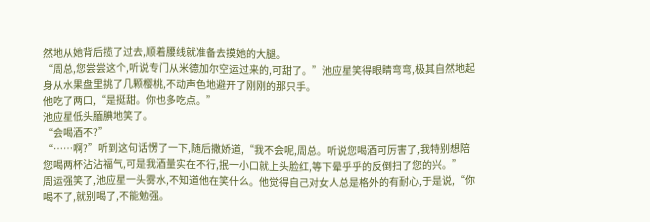然地从她背后揽了过去,顺着腰线就准备去摸她的大腿。
“周总,您尝尝这个,听说专门从米德加尔空运过来的,可甜了。”池应星笑得眼睛弯弯,极其自然地起身从水果盘里挑了几颗樱桃,不动声色地避开了刚刚的那只手。
他吃了两口,“是挺甜。你也多吃点。”
池应星低头腼腆地笑了。
“会喝酒不?”
“……啊?”听到这句话愣了一下,随后撒娇道,“我不会呢,周总。听说您喝酒可厉害了,我特别想陪您喝两杯沾沾福气,可是我酒量实在不行,抿一小口就上头脸红,等下晕乎乎的反倒扫了您的兴。”
周运强笑了,池应星一头雾水,不知道他在笑什么。他觉得自己对女人总是格外的有耐心,于是说,“你喝不了,就别喝了,不能勉强。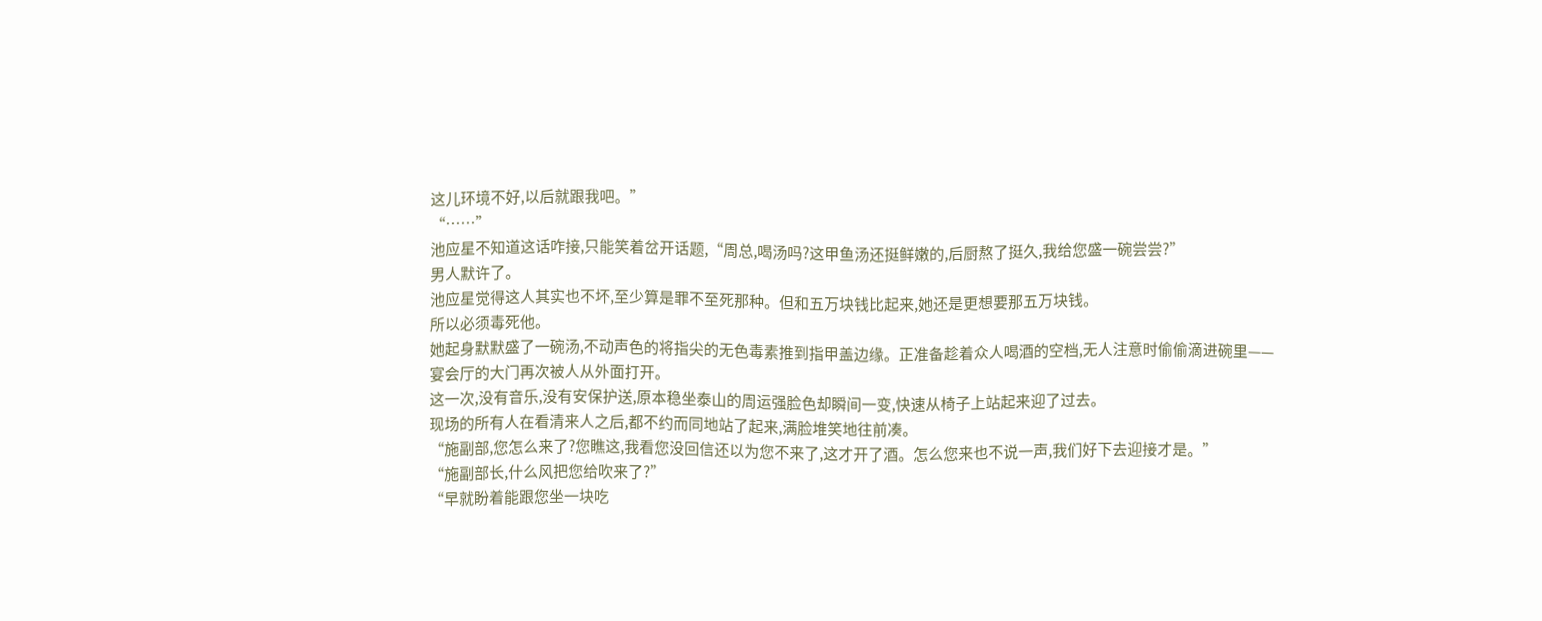这儿环境不好,以后就跟我吧。”
“……”
池应星不知道这话咋接,只能笑着岔开话题,“周总,喝汤吗?这甲鱼汤还挺鲜嫩的,后厨熬了挺久,我给您盛一碗尝尝?”
男人默许了。
池应星觉得这人其实也不坏,至少算是罪不至死那种。但和五万块钱比起来,她还是更想要那五万块钱。
所以必须毒死他。
她起身默默盛了一碗汤,不动声色的将指尖的无色毒素推到指甲盖边缘。正准备趁着众人喝酒的空档,无人注意时偷偷滴进碗里——
宴会厅的大门再次被人从外面打开。
这一次,没有音乐,没有安保护送,原本稳坐泰山的周运强脸色却瞬间一变,快速从椅子上站起来迎了过去。
现场的所有人在看清来人之后,都不约而同地站了起来,满脸堆笑地往前凑。
“施副部,您怎么来了?您瞧这,我看您没回信还以为您不来了,这才开了酒。怎么您来也不说一声,我们好下去迎接才是。”
“施副部长,什么风把您给吹来了?”
“早就盼着能跟您坐一块吃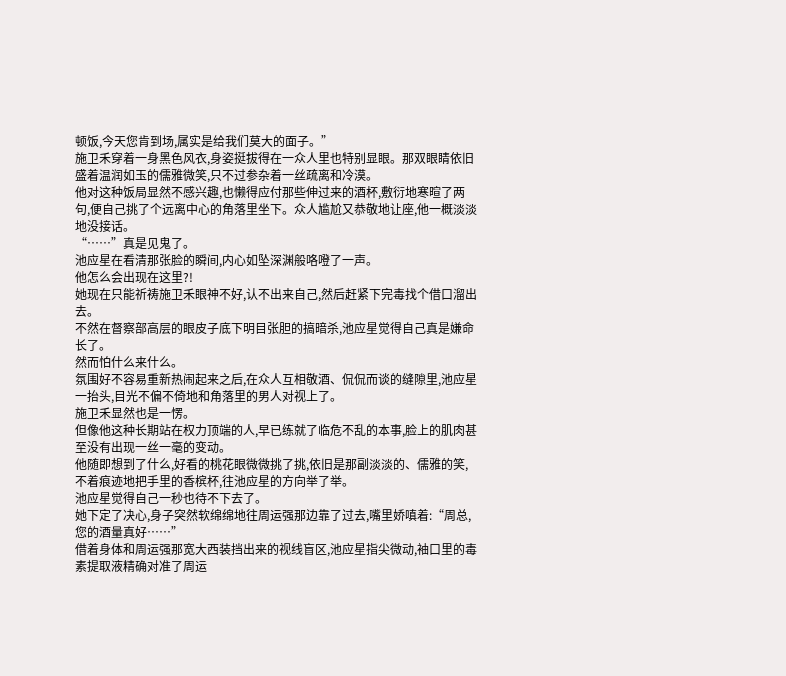顿饭,今天您肯到场,属实是给我们莫大的面子。”
施卫禾穿着一身黑色风衣,身姿挺拔得在一众人里也特别显眼。那双眼睛依旧盛着温润如玉的儒雅微笑,只不过参杂着一丝疏离和冷漠。
他对这种饭局显然不感兴趣,也懒得应付那些伸过来的酒杯,敷衍地寒暄了两句,便自己挑了个远离中心的角落里坐下。众人尴尬又恭敬地让座,他一概淡淡地没接话。
“……”真是见鬼了。
池应星在看清那张脸的瞬间,内心如坠深渊般咯噔了一声。
他怎么会出现在这里?!
她现在只能祈祷施卫禾眼神不好,认不出来自己,然后赶紧下完毒找个借口溜出去。
不然在督察部高层的眼皮子底下明目张胆的搞暗杀,池应星觉得自己真是嫌命长了。
然而怕什么来什么。
氛围好不容易重新热闹起来之后,在众人互相敬酒、侃侃而谈的缝隙里,池应星一抬头,目光不偏不倚地和角落里的男人对视上了。
施卫禾显然也是一愣。
但像他这种长期站在权力顶端的人,早已练就了临危不乱的本事,脸上的肌肉甚至没有出现一丝一毫的变动。
他随即想到了什么,好看的桃花眼微微挑了挑,依旧是那副淡淡的、儒雅的笑,不着痕迹地把手里的香槟杯,往池应星的方向举了举。
池应星觉得自己一秒也待不下去了。
她下定了决心,身子突然软绵绵地往周运强那边靠了过去,嘴里娇嗔着:“周总,您的酒量真好……”
借着身体和周运强那宽大西装挡出来的视线盲区,池应星指尖微动,袖口里的毒素提取液精确对准了周运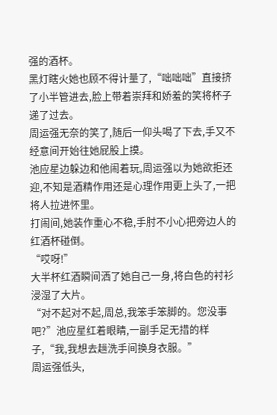强的酒杯。
黑灯瞎火她也顾不得计量了,“咄咄咄”直接挤了小半管进去,脸上带着崇拜和娇羞的笑将杯子递了过去。
周运强无奈的笑了,随后一仰头喝了下去,手又不经意间开始往她屁股上摸。
池应星边躲边和他闹着玩,周运强以为她欲拒还迎,不知是酒精作用还是心理作用更上头了,一把将人拉进怀里。
打闹间,她装作重心不稳,手肘不小心把旁边人的红酒杯碰倒。
“哎呀!”
大半杯红酒瞬间洒了她自己一身,将白色的衬衫浸湿了大片。
“对不起对不起,周总,我笨手笨脚的。您没事吧?”池应星红着眼睛,一副手足无措的样子,“我,我想去趟洗手间换身衣服。”
周运强低头,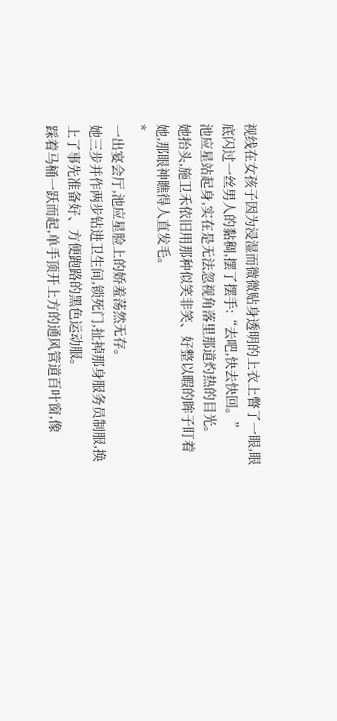视线在女孩子因为浸湿而微微贴身透明的上衣上瞥了一眼,眼底闪过一丝男人的黏稠,摆了摆手:“去吧,快去快回。”
池应星站起身,实在是无法忽视角落里那道灼热的目光。
她抬头,施卫禾依旧用那种似笑非笑、好整以暇的眸子盯着她,那眼神瞧得人直发毛。
*
一出宴会厅,池应星脸上的娇羞荡然无存。
她三步并作两步钻进卫生间,锁死门,扯掉那身服务员制服,换上了事先准备好、方便跑路的黑色运动服。
踩着马桶一跃而起,单手顶开上方的通风管道百叶窗,像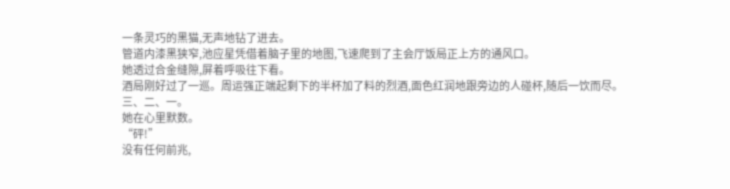一条灵巧的黑猫,无声地钻了进去。
管道内漆黑狭窄,池应星凭借着脑子里的地图,飞速爬到了主会厅饭局正上方的通风口。
她透过合金缝隙,屏着呼吸往下看。
酒局刚好过了一巡。周运强正端起剩下的半杯加了料的烈酒,面色红润地跟旁边的人碰杯,随后一饮而尽。
三、二、一。
她在心里默数。
“砰!”
没有任何前兆,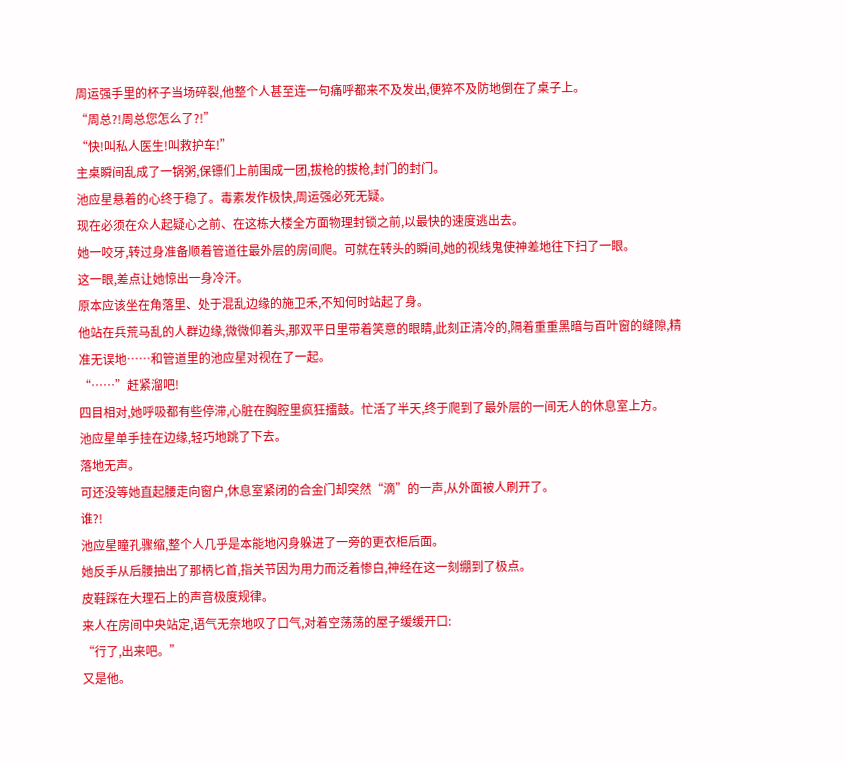周运强手里的杯子当场碎裂,他整个人甚至连一句痛呼都来不及发出,便猝不及防地倒在了桌子上。
“周总?!周总您怎么了?!”
“快!叫私人医生!叫救护车!”
主桌瞬间乱成了一锅粥,保镖们上前围成一团,拔枪的拔枪,封门的封门。
池应星悬着的心终于稳了。毒素发作极快,周运强必死无疑。
现在必须在众人起疑心之前、在这栋大楼全方面物理封锁之前,以最快的速度逃出去。
她一咬牙,转过身准备顺着管道往最外层的房间爬。可就在转头的瞬间,她的视线鬼使神差地往下扫了一眼。
这一眼,差点让她惊出一身冷汗。
原本应该坐在角落里、处于混乱边缘的施卫禾,不知何时站起了身。
他站在兵荒马乱的人群边缘,微微仰着头,那双平日里带着笑意的眼睛,此刻正清冷的,隔着重重黑暗与百叶窗的缝隙,精准无误地……和管道里的池应星对视在了一起。
“……”赶紧溜吧!
四目相对,她呼吸都有些停滞,心脏在胸腔里疯狂擂鼓。忙活了半天,终于爬到了最外层的一间无人的休息室上方。
池应星单手挂在边缘,轻巧地跳了下去。
落地无声。
可还没等她直起腰走向窗户,休息室紧闭的合金门却突然“滴”的一声,从外面被人刷开了。
谁?!
池应星瞳孔骤缩,整个人几乎是本能地闪身躲进了一旁的更衣柜后面。
她反手从后腰抽出了那柄匕首,指关节因为用力而泛着惨白,神经在这一刻绷到了极点。
皮鞋踩在大理石上的声音极度规律。
来人在房间中央站定,语气无奈地叹了口气,对着空荡荡的屋子缓缓开口:
“行了,出来吧。”
又是他。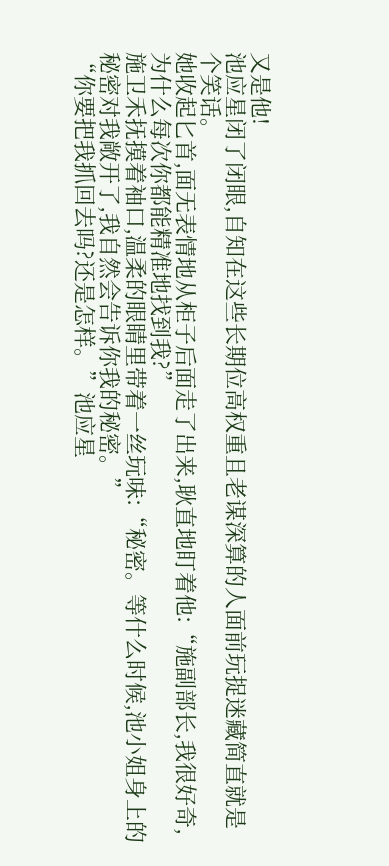又是他!
池应星闭了闭眼,自知在这些长期位高权重且老谋深算的人面前玩捉迷藏简直就是个笑话。
她收起匕首,面无表情地从柜子后面走了出来,耿直地盯着他:“施副部长,我很好奇,为什么每次你都能精准地找到我?”
施卫禾抚摸着袖口,温柔的眼睛里带着一丝玩味:“秘密。等什么时候,池小姐身上的秘密对我敞开了,我自然会告诉你我的秘密。”
“你要把我抓回去吗?还是怎样。”池应星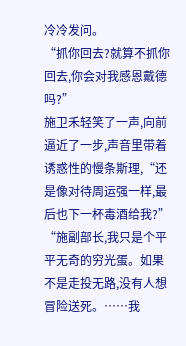冷冷发问。
“抓你回去?就算不抓你回去,你会对我感恩戴德吗?”
施卫禾轻笑了一声,向前逼近了一步,声音里带着诱惑性的慢条斯理,“还是像对待周运强一样,最后也下一杯毒酒给我?”
“施副部长,我只是个平平无奇的穷光蛋。如果不是走投无路,没有人想冒险送死。……我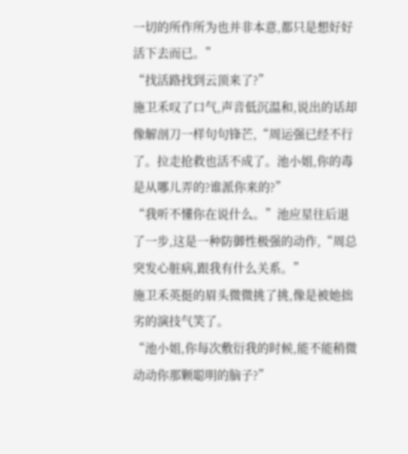一切的所作所为也并非本意,都只是想好好活下去而已。”
“找活路找到云顶来了?”
施卫禾叹了口气,声音低沉温和,说出的话却像解剖刀一样句句锋芒,“周运强已经不行了。拉走抢救也活不成了。池小姐,你的毒是从哪儿弄的?谁派你来的?”
“我听不懂你在说什么。”池应星往后退了一步,这是一种防御性极强的动作,“周总突发心脏病,跟我有什么关系。”
施卫禾英挺的眉头微微挑了挑,像是被她拙劣的演技气笑了。
“池小姐,你每次敷衍我的时候,能不能稍微动动你那颗聪明的脑子?”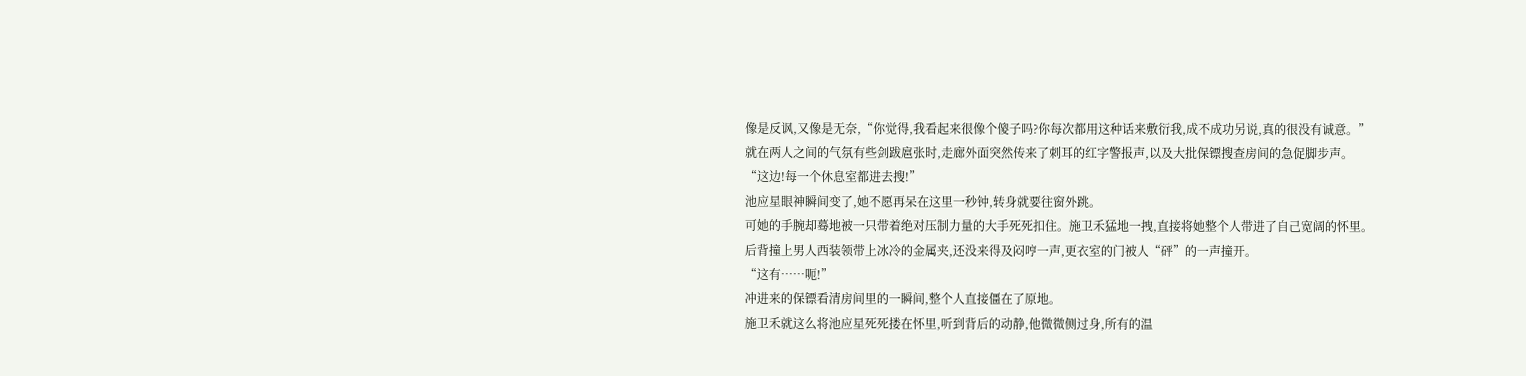像是反讽,又像是无奈,“你觉得,我看起来很像个傻子吗?你每次都用这种话来敷衍我,成不成功另说,真的很没有诚意。”
就在两人之间的气氛有些剑跋扈张时,走廊外面突然传来了刺耳的红字警报声,以及大批保镖搜查房间的急促脚步声。
“这边!每一个休息室都进去搜!”
池应星眼神瞬间变了,她不愿再呆在这里一秒钟,转身就要往窗外跳。
可她的手腕却蓦地被一只带着绝对压制力量的大手死死扣住。施卫禾猛地一拽,直接将她整个人带进了自己宽阔的怀里。
后背撞上男人西装领带上冰冷的金属夹,还没来得及闷哼一声,更衣室的门被人“砰”的一声撞开。
“这有……呃!”
冲进来的保镖看清房间里的一瞬间,整个人直接僵在了原地。
施卫禾就这么将池应星死死搂在怀里,听到背后的动静,他微微侧过身,所有的温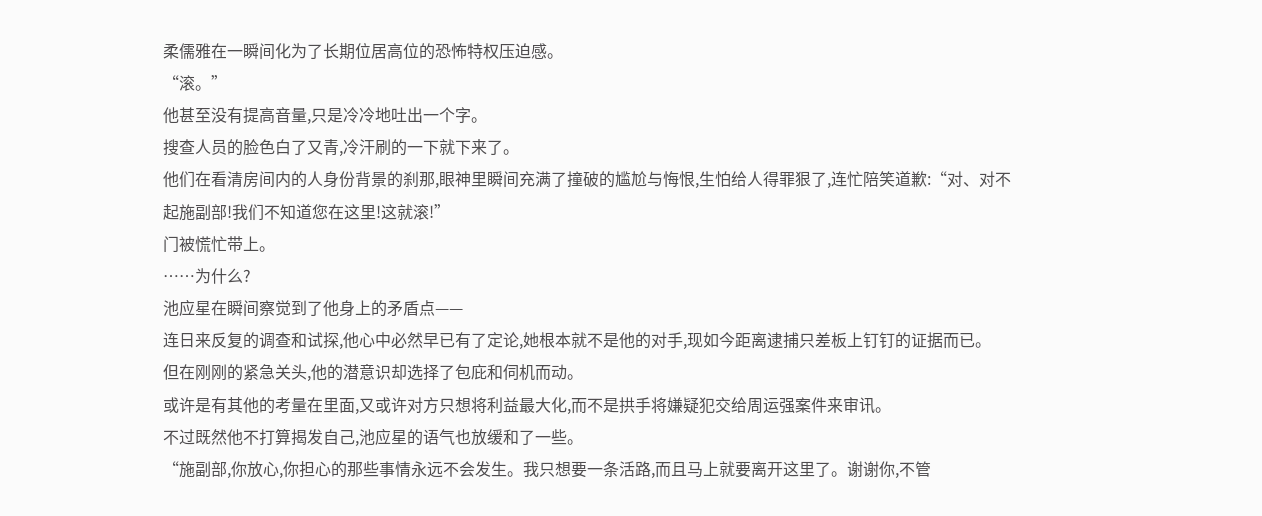柔儒雅在一瞬间化为了长期位居高位的恐怖特权压迫感。
“滚。”
他甚至没有提高音量,只是冷冷地吐出一个字。
搜查人员的脸色白了又青,冷汗刷的一下就下来了。
他们在看清房间内的人身份背景的刹那,眼神里瞬间充满了撞破的尴尬与悔恨,生怕给人得罪狠了,连忙陪笑道歉:“对、对不起施副部!我们不知道您在这里!这就滚!”
门被慌忙带上。
……为什么?
池应星在瞬间察觉到了他身上的矛盾点——
连日来反复的调查和试探,他心中必然早已有了定论,她根本就不是他的对手,现如今距离逮捕只差板上钉钉的证据而已。
但在刚刚的紧急关头,他的潜意识却选择了包庇和伺机而动。
或许是有其他的考量在里面,又或许对方只想将利益最大化,而不是拱手将嫌疑犯交给周运强案件来审讯。
不过既然他不打算揭发自己,池应星的语气也放缓和了一些。
“施副部,你放心,你担心的那些事情永远不会发生。我只想要一条活路,而且马上就要离开这里了。谢谢你,不管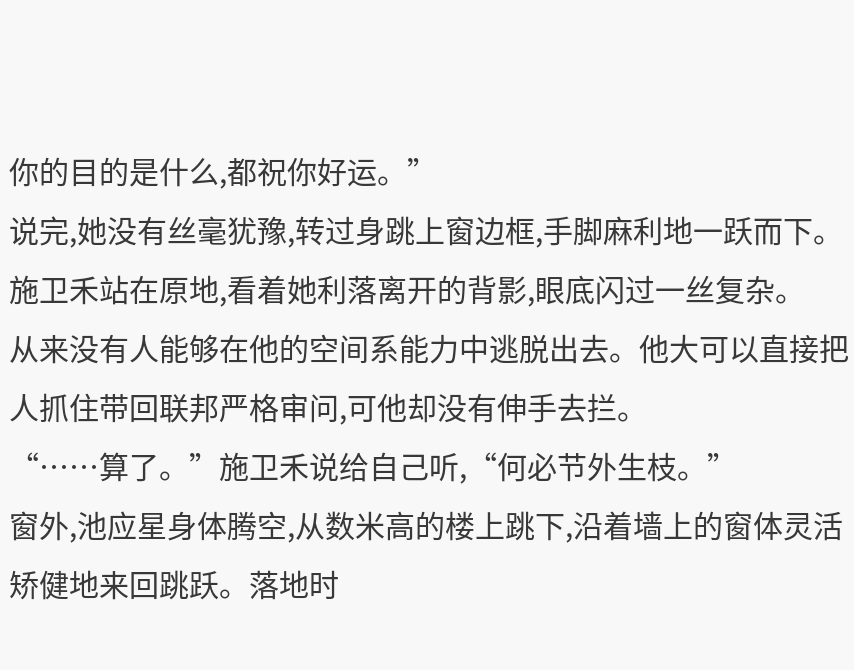你的目的是什么,都祝你好运。”
说完,她没有丝毫犹豫,转过身跳上窗边框,手脚麻利地一跃而下。
施卫禾站在原地,看着她利落离开的背影,眼底闪过一丝复杂。
从来没有人能够在他的空间系能力中逃脱出去。他大可以直接把人抓住带回联邦严格审问,可他却没有伸手去拦。
“……算了。”施卫禾说给自己听,“何必节外生枝。”
窗外,池应星身体腾空,从数米高的楼上跳下,沿着墙上的窗体灵活矫健地来回跳跃。落地时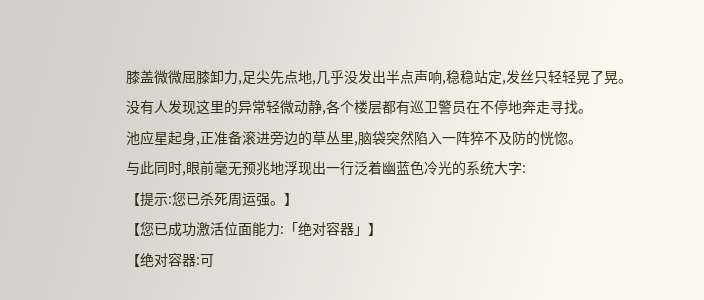膝盖微微屈膝卸力,足尖先点地,几乎没发出半点声响,稳稳站定,发丝只轻轻晃了晃。
没有人发现这里的异常轻微动静,各个楼层都有巡卫警员在不停地奔走寻找。
池应星起身,正准备滚进旁边的草丛里,脑袋突然陷入一阵猝不及防的恍惚。
与此同时,眼前毫无预兆地浮现出一行泛着幽蓝色冷光的系统大字:
【提示:您已杀死周运强。】
【您已成功激活位面能力:「绝对容器」】
【绝对容器:可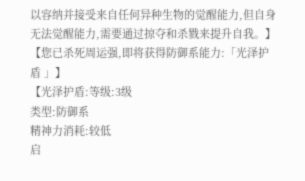以容纳并接受来自任何异种生物的觉醒能力,但自身无法觉醒能力,需要通过掠夺和杀戮来提升自我。】
【您已杀死周运强,即将获得防御系能力:「光泽护盾 」】
【光泽护盾:等级:3级
类型:防御系
精神力消耗:较低
启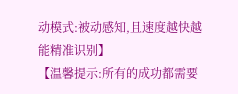动模式:被动感知,且速度越快越能精准识别】
【温馨提示:所有的成功都需要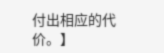付出相应的代价。】